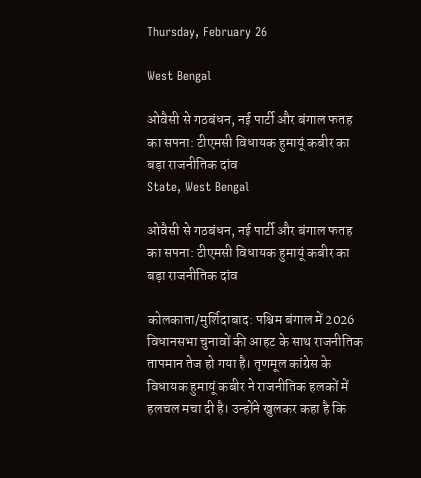Thursday, February 26

West Bengal

ओवैसी से गठबंधन, नई पार्टी और बंगाल फतह का सपना: टीएमसी विधायक हुमायूं कबीर का बड़ा राजनीतिक दांव
State, West Bengal

ओवैसी से गठबंधन, नई पार्टी और बंगाल फतह का सपना: टीएमसी विधायक हुमायूं कबीर का बड़ा राजनीतिक दांव

कोलकाता/मुर्शिदाबाद: पश्चिम बंगाल में 2026 विधानसभा चुनावों की आहट के साथ राजनीतिक तापमान तेज हो गया है। तृणमूल कांग्रेस के विधायक हुमायूं कबीर ने राजनीतिक हलकों में हलचल मचा दी है। उन्होंने खुलकर कहा है कि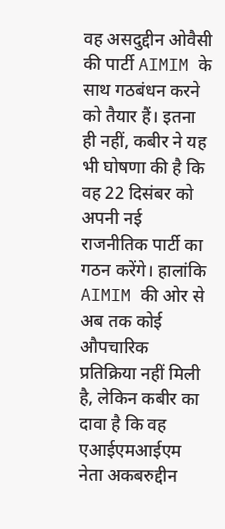वह असदुद्दीन ओवैसी की पार्टी AIMIM के साथ गठबंधन करने को तैयार हैं। इतना ही नहीं, कबीर ने यह भी घोषणा की है कि वह 22 दिसंबर को अपनी नई राजनीतिक पार्टी का गठन करेंगे। हालांकि AIMIM की ओर से अब तक कोई औपचारिक प्रतिक्रिया नहीं मिली है, लेकिन कबीर का दावा है कि वह एआईएमआईएम नेता अकबरुद्दीन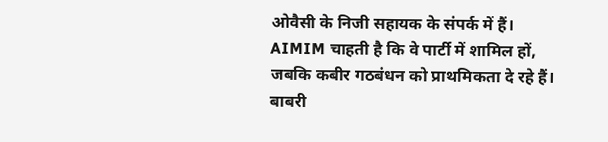ओवैसी के निजी सहायक के संपर्क में हैं। AIMIM चाहती है कि वे पार्टी में शामिल हों, जबकि कबीर गठबंधन को प्राथमिकता दे रहे हैं। बाबरी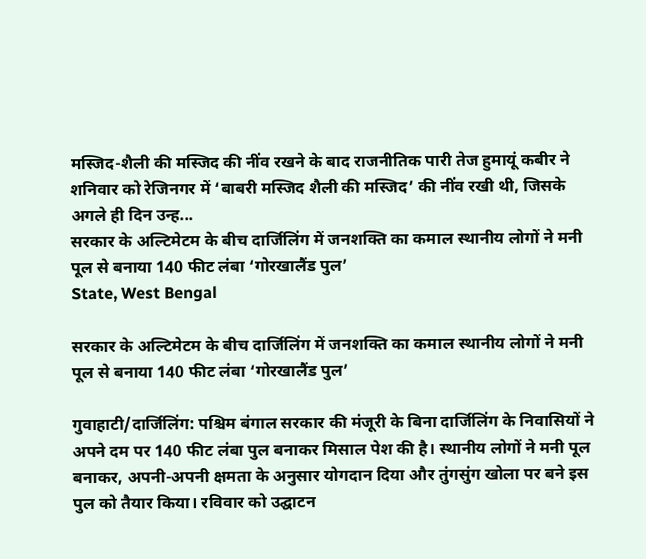मस्जिद-शैली की मस्जिद की नींव रखने के बाद राजनीतिक पारी तेज हुमायूं कबीर ने शनिवार को रेजिनगर में ‘बाबरी मस्जिद शैली की मस्जिद’ की नींव रखी थी, जिसके अगले ही दिन उन्ह...
सरकार के अल्टिमेटम के बीच दार्जिलिंग में जनशक्ति का कमाल स्थानीय लोगों ने मनी पूल से बनाया 140 फीट लंबा ‘गोरखालैंड पुल’
State, West Bengal

सरकार के अल्टिमेटम के बीच दार्जिलिंग में जनशक्ति का कमाल स्थानीय लोगों ने मनी पूल से बनाया 140 फीट लंबा ‘गोरखालैंड पुल’

गुवाहाटी/दार्जिलिंग: पश्चिम बंगाल सरकार की मंजूरी के बिना दार्जिलिंग के निवासियों ने अपने दम पर 140 फीट लंबा पुल बनाकर मिसाल पेश की है। स्थानीय लोगों ने मनी पूल बनाकर, अपनी-अपनी क्षमता के अनुसार योगदान दिया और तुंगसुंग खोला पर बने इस पुल को तैयार किया। रविवार को उद्घाटन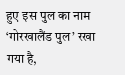हुए इस पुल का नाम ‘गोरखालैंड पुल’ रखा गया है,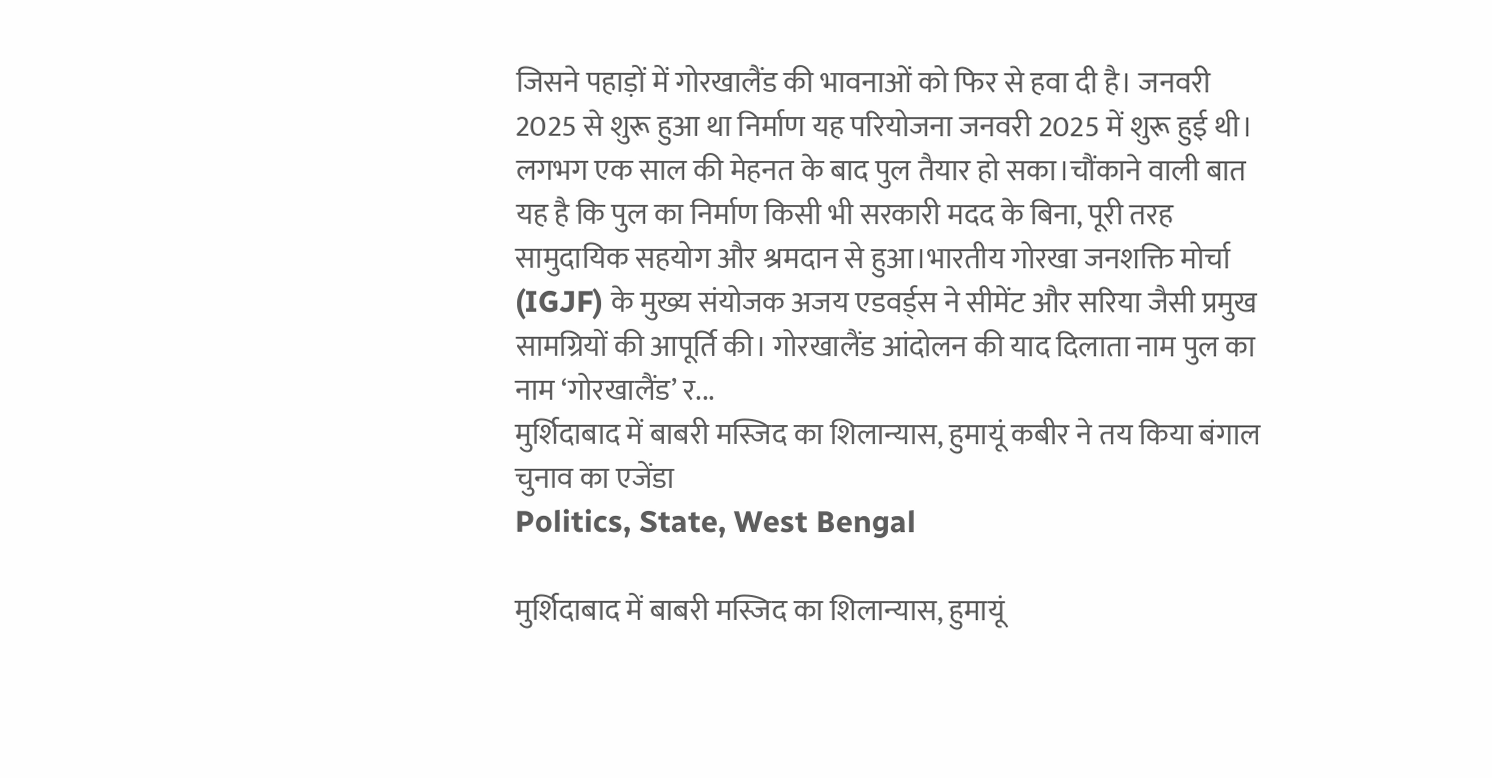जिसने पहाड़ों में गोरखालैंड की भावनाओं को फिर से हवा दी है। जनवरी 2025 से शुरू हुआ था निर्माण यह परियोजना जनवरी 2025 में शुरू हुई थी। लगभग एक साल की मेहनत के बाद पुल तैयार हो सका।चौंकाने वाली बात यह है कि पुल का निर्माण किसी भी सरकारी मदद के बिना, पूरी तरह सामुदायिक सहयोग और श्रमदान से हुआ।भारतीय गोरखा जनशक्ति मोर्चा (IGJF) के मुख्य संयोजक अजय एडवर्ड्स ने सीमेंट और सरिया जैसी प्रमुख सामग्रियों की आपूर्ति की। गोरखालैंड आंदोलन की याद दिलाता नाम पुल का नाम ‘गोरखालैंड’ र...
मुर्शिदाबाद में बाबरी मस्जिद का शिलान्यास, हुमायूं कबीर ने तय किया बंगाल चुनाव का एजेंडा
Politics, State, West Bengal

मुर्शिदाबाद में बाबरी मस्जिद का शिलान्यास, हुमायूं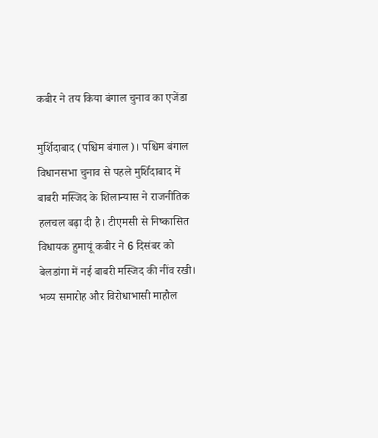कबीर ने तय किया बंगाल चुनाव का एजेंडा

मुर्शिदाबाद (पश्चिम बंगाल)। पश्चिम बंगाल विधानसभा चुनाव से पहले मुर्शिदाबाद में बाबरी मस्जिद के शिलान्यास ने राजनीतिक हलचल बढ़ा दी है। टीएमसी से निष्कासित विधायक हुमायूं कबीर ने 6 दिसंबर को बेलडांगा में नई बाबरी मस्जिद की नींव रखी। भव्य समारोह और विरोधाभासी माहौल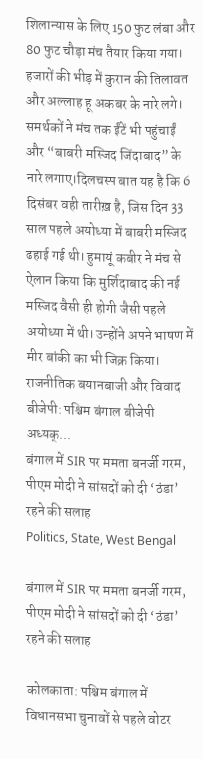शिलान्यास के लिए 150 फुट लंबा और 80 फुट चौड़ा मंच तैयार किया गया। हजारों की भीड़ में कुरान की तिलावत और अल्लाह हू अकबर के नारे लगे। समर्थकों ने मंच तक ईंटें भी पहुंचाईं और “बाबरी मस्जिद जिंदाबाद” के नारे लगाए।दिलचस्प बात यह है कि 6 दिसंबर वही तारीख़ है, जिस दिन 33 साल पहले अयोध्या में बाबरी मस्जिद ढहाई गई थी। हुमायूं कबीर ने मंच से ऐलान किया कि मुर्शिदाबाद की नई मस्जिद वैसी ही होगी जैसी पहले अयोध्या में थी। उन्होंने अपने भाषण में मीर बांकी का भी जिक्र किया। राजनीतिक बयानबाजी और विवाद बीजेपी: पश्चिम बंगाल बीजेपी अध्यक्...
बंगाल में SIR पर ममता बनर्जी गरम, पीएम मोदी ने सांसदों को दी ‘ठंडा’ रहने की सलाह
Politics, State, West Bengal

बंगाल में SIR पर ममता बनर्जी गरम, पीएम मोदी ने सांसदों को दी ‘ठंडा’ रहने की सलाह

कोलकाता: पश्चिम बंगाल में विधानसभा चुनावों से पहले वोटर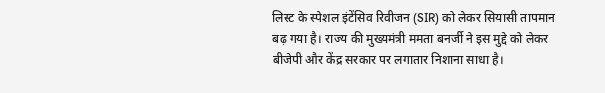लिस्ट के स्पेशल इंटेंसिव रिवीजन (SIR) को लेकर सियासी तापमान बढ़ गया है। राज्य की मुख्यमंत्री ममता बनर्जी ने इस मुद्दे को लेकर बीजेपी और केंद्र सरकार पर लगातार निशाना साधा है।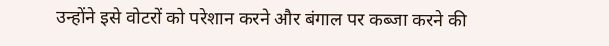उन्होंने इसे वोटरों को परेशान करने और बंगाल पर कब्जा करने की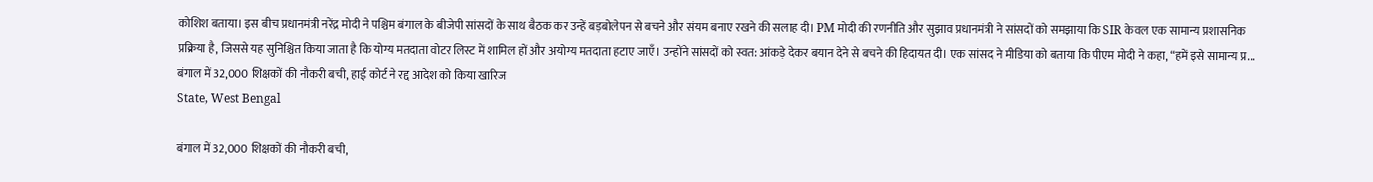कोशिश बताया। इस बीच प्रधानमंत्री नरेंद्र मोदी ने पश्चिम बंगाल के बीजेपी सांसदों के साथ बैठक कर उन्हें बड़बोलेपन से बचने और संयम बनाए रखने की सलाह दी। PM मोदी की रणनीति और सुझाव प्रधानमंत्री ने सांसदों को समझाया कि SIR केवल एक सामान्य प्रशासनिक प्रक्रिया है, जिससे यह सुनिश्चित किया जाता है कि योग्य मतदाता वोटर लिस्ट में शामिल हों और अयोग्य मतदाता हटाए जाएँ। उन्होंने सांसदों को स्वत: आंकड़े देकर बयान देने से बचने की हिदायत दी। एक सांसद ने मीडिया को बताया कि पीएम मोदी ने कहा, “हमें इसे सामान्य प्र...
बंगाल में 32,000 शिक्षकों की नौकरी बची, हाई कोर्ट ने रद्द आदेश को किया खारिज
State, West Bengal

बंगाल में 32,000 शिक्षकों की नौकरी बची,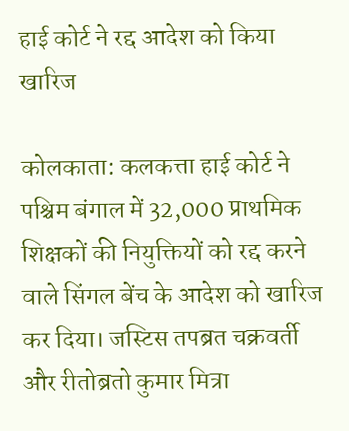हाई कोर्ट ने रद्द आदेश को किया खारिज

कोलकाता: कलकत्ता हाई कोर्ट ने पश्चिम बंगाल में 32,000 प्राथमिक शिक्षकों की नियुक्तियों को रद्द करने वाले सिंगल बेंच के आदेश को खारिज कर दिया। जस्टिस तपब्रत चक्रवर्ती और रीतोब्रतो कुमार मित्रा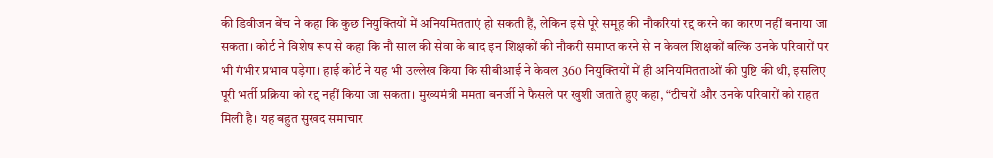की डिवीजन बेंच ने कहा कि कुछ नियुक्तियों में अनियमितताएं हो सकती हैं, लेकिन इसे पूरे समूह की नौकरियां रद्द करने का कारण नहीं बनाया जा सकता। कोर्ट ने विशेष रूप से कहा कि नौ साल की सेवा के बाद इन शिक्षकों की नौकरी समाप्त करने से न केवल शिक्षकों बल्कि उनके परिवारों पर भी गंभीर प्रभाव पड़ेगा। हाई कोर्ट ने यह भी उल्लेख किया कि सीबीआई ने केवल 360 नियुक्तियों में ही अनियमितताओं की पुष्टि की थी, इसलिए पूरी भर्ती प्रक्रिया को रद्द नहीं किया जा सकता। मुख्यमंत्री ममता बनर्जी ने फैसले पर खुशी जताते हुए कहा, “टीचरों और उनके परिवारों को राहत मिली है। यह बहुत सुखद समाचार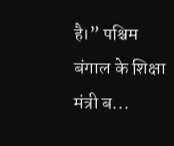है।” पश्चिम बंगाल के शिक्षा मंत्री ब...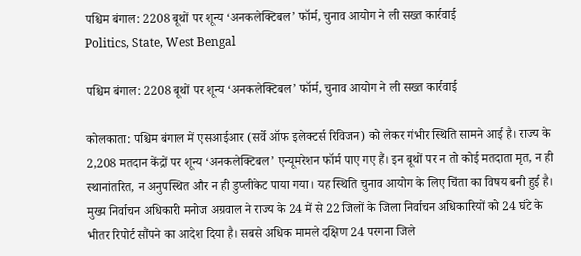पश्चिम बंगाल: 2208 बूथों पर शून्य ‘अनकलेक्टिबल’ फॉर्म, चुनाव आयोग ने ली सख्त कार्रवाई
Politics, State, West Bengal

पश्चिम बंगाल: 2208 बूथों पर शून्य ‘अनकलेक्टिबल’ फॉर्म, चुनाव आयोग ने ली सख्त कार्रवाई

कोलकाता: पश्चिम बंगाल में एसआईआर (सर्वे ऑफ इलेक्टर्स रिविजन) को लेकर गंभीर स्थिति सामने आई है। राज्य के 2,208 मतदान केंद्रों पर शून्य ‘अनकलेक्टिबल’ एन्यूमरेशन फॉर्म पाए गए हैं। इन बूथों पर न तो कोई मतदाता मृत, न ही स्थानांतरित, न अनुपस्थित और न ही डुप्लीकेट पाया गया। यह स्थिति चुनाव आयोग के लिए चिंता का विषय बनी हुई है। मुख्य निर्वाचन अधिकारी मनोज अग्रवाल ने राज्य के 24 में से 22 जिलों के जिला निर्वाचन अधिकारियों को 24 घंटे के भीतर रिपोर्ट सौंपने का आदेश दिया है। सबसे अधिक मामले दक्षिण 24 परगना जिले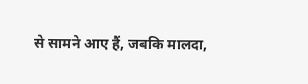से सामने आए हैं, जबकि मालदा,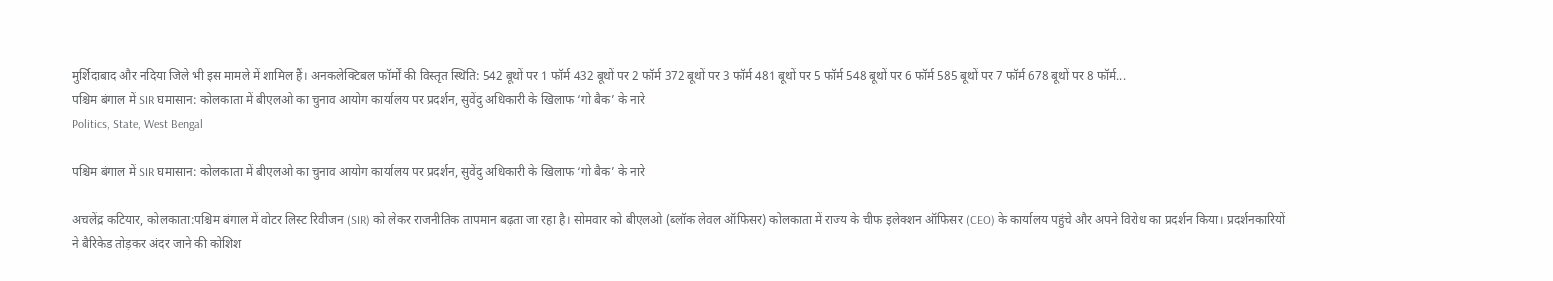मुर्शिदाबाद और नदिया जिले भी इस मामले में शामिल हैं। अनकलेक्टिबल फॉर्मों की विस्तृत स्थिति: 542 बूथों पर 1 फॉर्म 432 बूथों पर 2 फॉर्म 372 बूथों पर 3 फॉर्म 481 बूथों पर 5 फॉर्म 548 बूथों पर 6 फॉर्म 585 बूथों पर 7 फॉर्म 678 बूथों पर 8 फॉर्म...
पश्चिम बंगाल में SIR घमासान: कोलकाता में बीएलओ का चुनाव आयोग कार्यालय पर प्रदर्शन, सुवेंदु अधिकारी के खिलाफ ‘गो बैक’ के नारे
Politics, State, West Bengal

पश्चिम बंगाल में SIR घमासान: कोलकाता में बीएलओ का चुनाव आयोग कार्यालय पर प्रदर्शन, सुवेंदु अधिकारी के खिलाफ ‘गो बैक’ के नारे

अचलेंद्र कटियार, कोलकाता:पश्चिम बंगाल में वोटर लिस्ट रिवीजन (SIR) को लेकर राजनीतिक तापमान बढ़ता जा रहा है। सोमवार को बीएलओ (ब्लॉक लेवल ऑफिसर) कोलकाता में राज्य के चीफ इलेक्शन ऑफिसर (CEO) के कार्यालय पहुंचे और अपने विरोध का प्रदर्शन किया। प्रदर्शनकारियों ने बैरिकेड तोड़कर अंदर जाने की कोशिश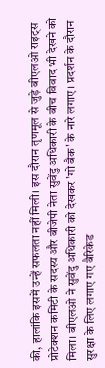की, हालांकि इसमें उन्हें सफलता नहीं मिली। इस दौरान तृणमूल से जुड़े बीएलओ राइट्स प्रोटेक्शन कमिटी के सदस्य और बीजेपी नेता सुवेंदु अधिकारी के बीच विवाद भी देखने को मिला। बीएलओ ने सुवेंदु अधिकारी को देखकर 'गो बैक' के नारे लगाए। प्रदर्शन के दौरान सुरक्षा के लिए लगाए गए बैरिकेड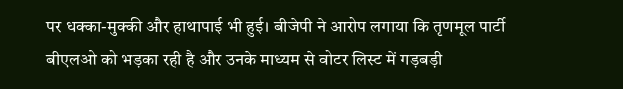पर धक्का-मुक्की और हाथापाई भी हुई। बीजेपी ने आरोप लगाया कि तृणमूल पार्टी बीएलओ को भड़का रही है और उनके माध्यम से वोटर लिस्ट में गड़बड़ी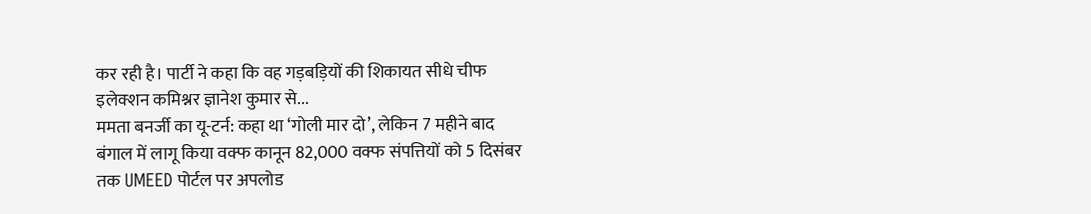कर रही है। पार्टी ने कहा कि वह गड़बड़ियों की शिकायत सीधे चीफ इलेक्शन कमिश्नर ज्ञानेश कुमार से...
ममता बनर्जी का यू-टर्न: कहा था ‘गोली मार दो’, लेकिन 7 महीने बाद बंगाल में लागू किया वक्फ कानून 82,000 वक्फ संपत्तियों को 5 दिसंबर तक UMEED पोर्टल पर अपलोड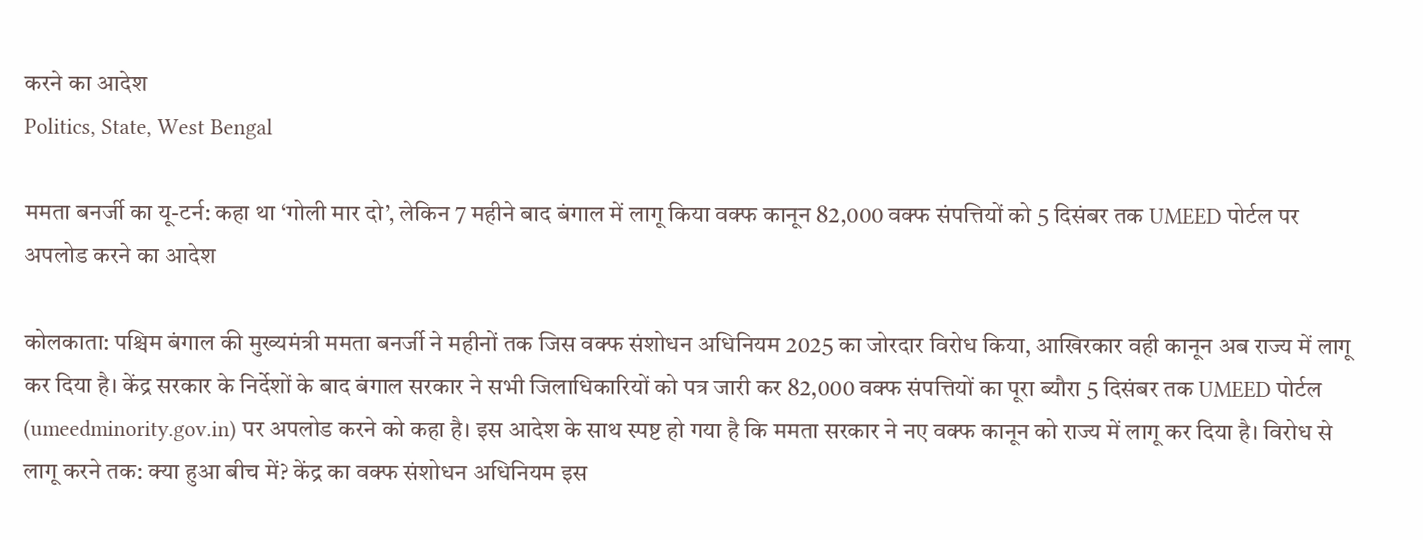करने का आदेश
Politics, State, West Bengal

ममता बनर्जी का यू-टर्न: कहा था ‘गोली मार दो’, लेकिन 7 महीने बाद बंगाल में लागू किया वक्फ कानून 82,000 वक्फ संपत्तियों को 5 दिसंबर तक UMEED पोर्टल पर अपलोड करने का आदेश

कोलकाता: पश्चिम बंगाल की मुख्यमंत्री ममता बनर्जी ने महीनों तक जिस वक्फ संशोधन अधिनियम 2025 का जोरदार विरोध किया, आखिरकार वही कानून अब राज्य में लागू कर दिया है। केंद्र सरकार के निर्देशों के बाद बंगाल सरकार ने सभी जिलाधिकारियों को पत्र जारी कर 82,000 वक्फ संपत्तियों का पूरा ब्यौरा 5 दिसंबर तक UMEED पोर्टल (umeedminority.gov.in) पर अपलोड करने को कहा है। इस आदेश के साथ स्पष्ट हो गया है कि ममता सरकार ने नए वक्फ कानून को राज्य में लागू कर दिया है। विरोध से लागू करने तक: क्या हुआ बीच में? केंद्र का वक्फ संशोधन अधिनियम इस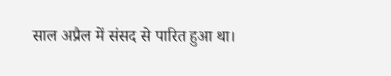साल अप्रैल में संसद से पारित हुआ था।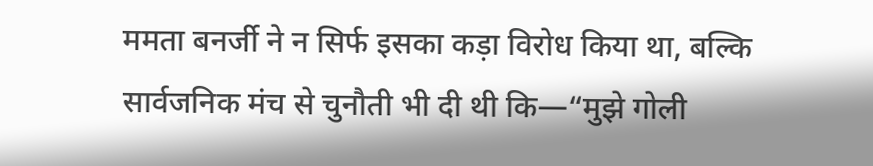ममता बनर्जी ने न सिर्फ इसका कड़ा विरोध किया था, बल्कि सार्वजनिक मंच से चुनौती भी दी थी कि—“मुझे गोली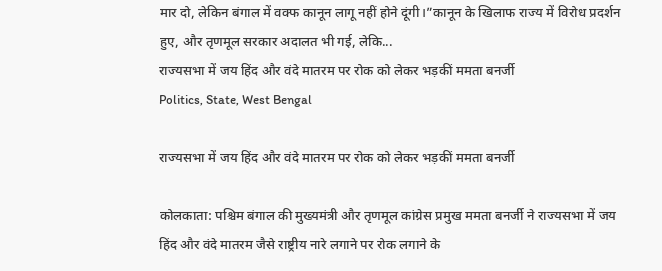मार दो, लेकिन बंगाल में वक्फ कानून लागू नहीं होने दूंगी।”कानून के खिलाफ राज्य में विरोध प्रदर्शन हुए, और तृणमूल सरकार अदालत भी गई, लेकि...
राज्यसभा में जय हिंद और वंदे मातरम पर रोक को लेकर भड़कीं ममता बनर्जी
Politics, State, West Bengal

राज्यसभा में जय हिंद और वंदे मातरम पर रोक को लेकर भड़कीं ममता बनर्जी

कोलकाता: पश्चिम बंगाल की मुख्यमंत्री और तृणमूल कांग्रेस प्रमुख ममता बनर्जी ने राज्यसभा में जय हिंद और वंदे मातरम जैसे राष्ट्रीय नारे लगाने पर रोक लगाने के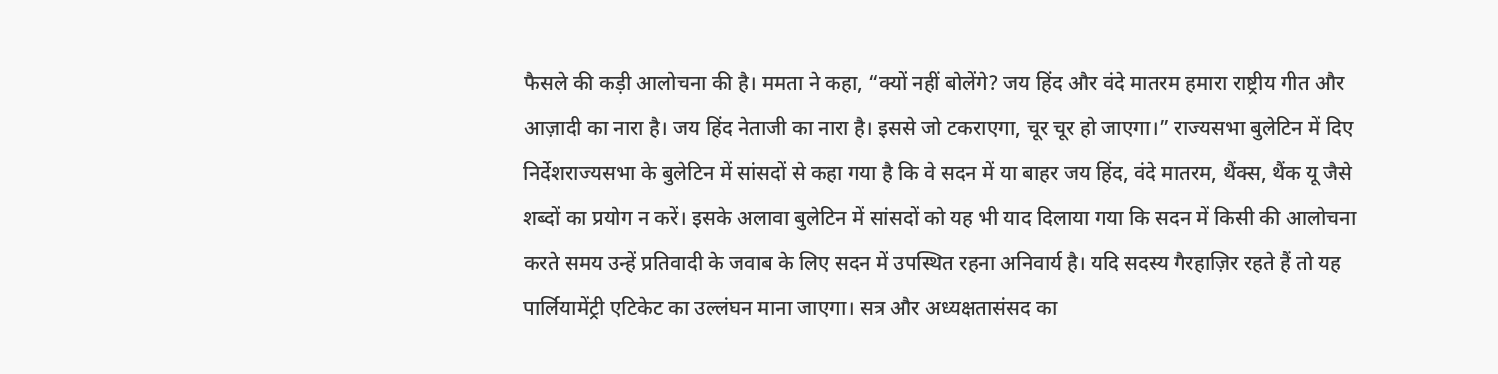फैसले की कड़ी आलोचना की है। ममता ने कहा, “क्यों नहीं बोलेंगे? जय हिंद और वंदे मातरम हमारा राष्ट्रीय गीत और आज़ादी का नारा है। जय हिंद नेताजी का नारा है। इससे जो टकराएगा, चूर चूर हो जाएगा।” राज्यसभा बुलेटिन में दिए निर्देशराज्यसभा के बुलेटिन में सांसदों से कहा गया है कि वे सदन में या बाहर जय हिंद, वंदे मातरम, थैंक्स, थैंक यू जैसे शब्दों का प्रयोग न करें। इसके अलावा बुलेटिन में सांसदों को यह भी याद दिलाया गया कि सदन में किसी की आलोचना करते समय उन्हें प्रतिवादी के जवाब के लिए सदन में उपस्थित रहना अनिवार्य है। यदि सदस्य गैरहाज़िर रहते हैं तो यह पार्लियामेंट्री एटिकेट का उल्लंघन माना जाएगा। सत्र और अध्यक्षतासंसद का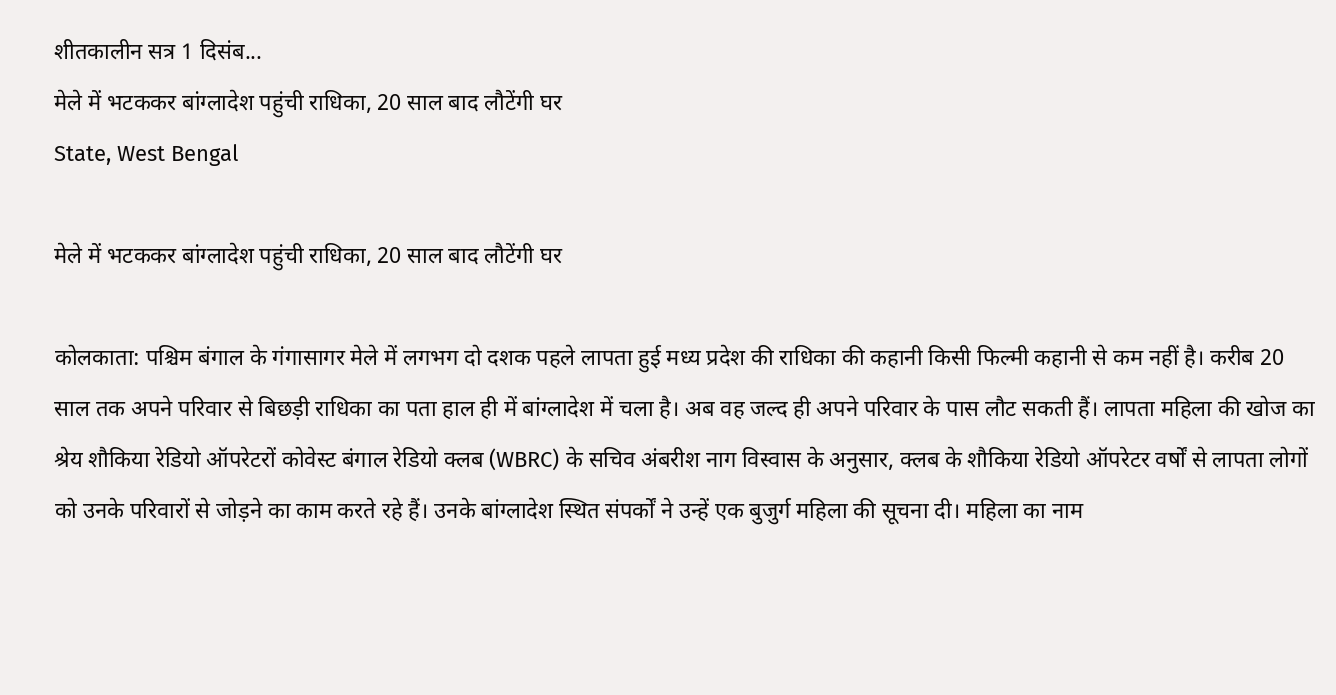शीतकालीन सत्र 1 दिसंब...
मेले में भटककर बांग्लादेश पहुंची राधिका, 20 साल बाद लौटेंगी घर
State, West Bengal

मेले में भटककर बांग्लादेश पहुंची राधिका, 20 साल बाद लौटेंगी घर

कोलकाता: पश्चिम बंगाल के गंगासागर मेले में लगभग दो दशक पहले लापता हुई मध्य प्रदेश की राधिका की कहानी किसी फिल्मी कहानी से कम नहीं है। करीब 20 साल तक अपने परिवार से बिछड़ी राधिका का पता हाल ही में बांग्लादेश में चला है। अब वह जल्द ही अपने परिवार के पास लौट सकती हैं। लापता महिला की खोज का श्रेय शौकिया रेडियो ऑपरेटरों कोवेस्ट बंगाल रेडियो क्लब (WBRC) के सचिव अंबरीश नाग विस्वास के अनुसार, क्लब के शौकिया रेडियो ऑपरेटर वर्षों से लापता लोगों को उनके परिवारों से जोड़ने का काम करते रहे हैं। उनके बांग्लादेश स्थित संपर्कों ने उन्हें एक बुजुर्ग महिला की सूचना दी। महिला का नाम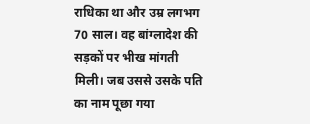राधिका था और उम्र लगभग 70 साल। वह बांग्लादेश की सड़कों पर भीख मांगती मिली। जब उससे उसके पति का नाम पूछा गया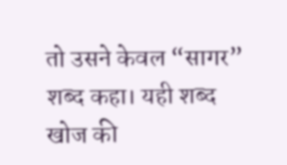तो उसने केवल “सागर” शब्द कहा। यही शब्द खोज की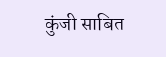कुंजी साबित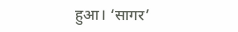हुआ। ‘सागर’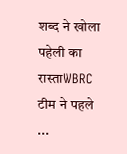शब्द ने खोला पहेली का रास्ताWBRC टीम ने पहले ...